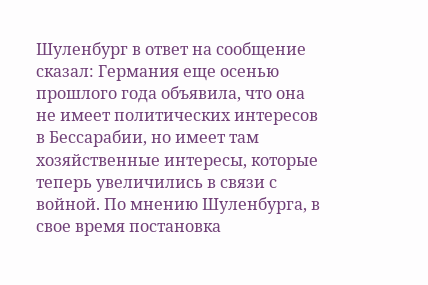Шуленбург в ответ на сообщение сказал: Германия еще осенью прошлого года объявила, что она не имеет политических интересов в Бессарабии, но имеет там хозяйственные интересы, которые теперь увеличились в связи с войной. По мнению Шуленбурга, в свое время постановка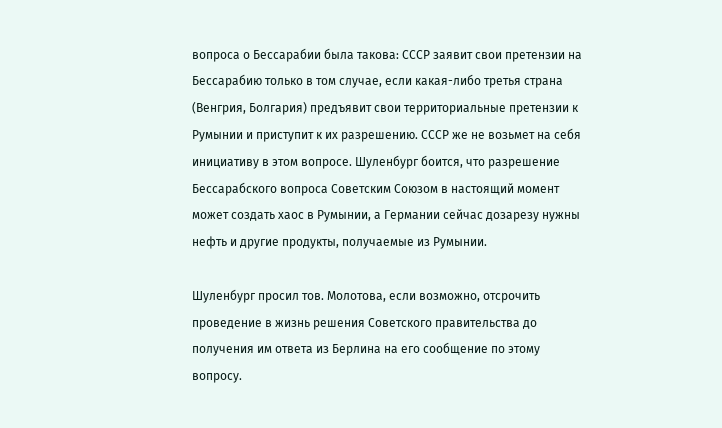вопроса о Бессарабии была такова: СССР заявит свои претензии на Бессарабию только в том случае, если какая-либо третья страна (Венгрия, Болгария) предъявит свои территориальные претензии к Румынии и приступит к их разрешению. СССР же не возьмет на себя инициативу в этом вопросе. Шуленбург боится, что разрешение Бессарабского вопроса Советским Союзом в настоящий момент может создать хаос в Румынии, а Германии сейчас дозарезу нужны нефть и другие продукты, получаемые из Румынии.

Шуленбург просил тов. Молотова, если возможно, отсрочить проведение в жизнь решения Советского правительства до получения им ответа из Берлина на его сообщение по этому вопросу.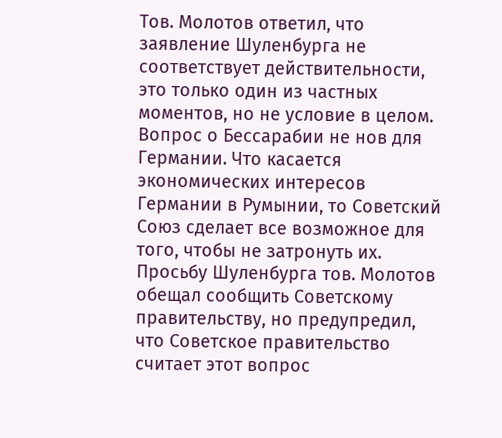Тов. Молотов ответил, что заявление Шуленбурга не соответствует действительности, это только один из частных моментов, но не условие в целом. Вопрос о Бессарабии не нов для Германии. Что касается экономических интересов Германии в Румынии, то Советский Союз сделает все возможное для того, чтобы не затронуть их. Просьбу Шуленбурга тов. Молотов обещал сообщить Советскому правительству, но предупредил, что Советское правительство считает этот вопрос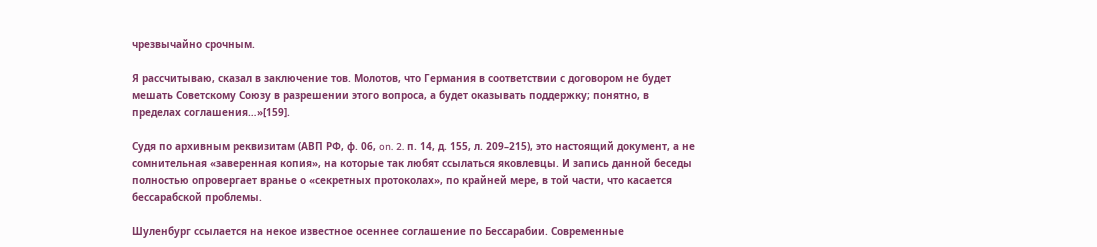чрезвычайно срочным.

Я рассчитываю, сказал в заключение тов. Молотов, что Германия в соответствии с договором не будет мешать Советскому Союзу в разрешении этого вопроса, а будет оказывать поддержку; понятно, в пределах соглашения…»[159].

Судя по архивным реквизитам (АВП РФ, ф. 06, on. 2. п. 14, д. 155, л. 209–215), это настоящий документ, а не сомнительная «заверенная копия», на которые так любят ссылаться яковлевцы. И запись данной беседы полностью опровергает вранье о «секретных протоколах», по крайней мере, в той части, что касается бессарабской проблемы.

Шуленбург ссылается на некое известное осеннее соглашение по Бессарабии. Современные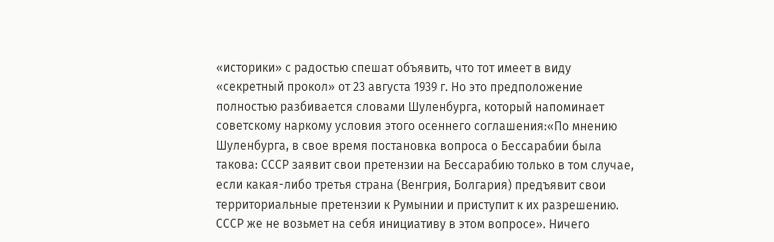«историки» с радостью спешат объявить, что тот имеет в виду «секретный прокол» от 23 августа 1939 г. Но это предположение полностью разбивается словами Шуленбурга, который напоминает советскому наркому условия этого осеннего соглашения:«По мнению Шуленбурга, в свое время постановка вопроса о Бессарабии была такова: СССР заявит свои претензии на Бессарабию только в том случае, если какая-либо третья страна (Венгрия, Болгария) предъявит свои территориальные претензии к Румынии и приступит к их разрешению. СССР же не возьмет на себя инициативу в этом вопросе». Ничего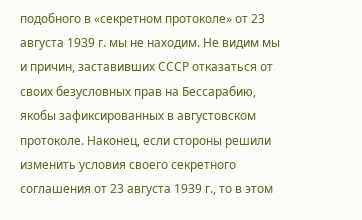подобного в «секретном протоколе» от 23 августа 1939 г. мы не находим. Не видим мы и причин, заставивших СССР отказаться от своих безусловных прав на Бессарабию, якобы зафиксированных в августовском протоколе. Наконец, если стороны решили изменить условия своего секретного соглашения от 23 августа 1939 г., то в этом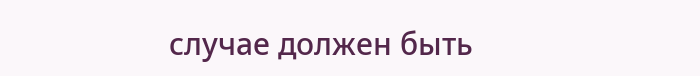случае должен быть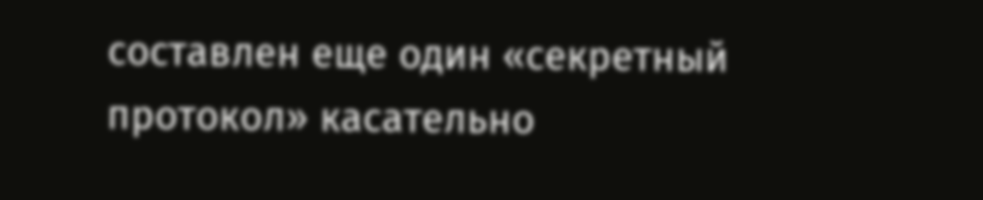составлен еще один «секретный протокол» касательно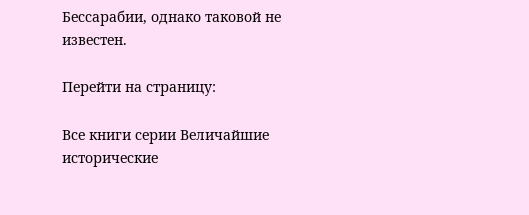Бессарабии, однако таковой не известен.

Перейти на страницу:

Все книги серии Величайшие исторические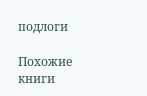подлоги

Похожие книги